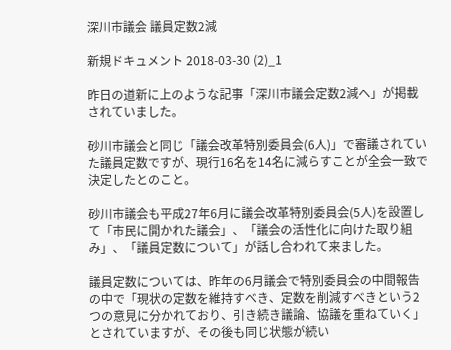深川市議会 議員定数2減

新規ドキュメント 2018-03-30 (2)_1

昨日の道新に上のような記事「深川市議会定数2減へ」が掲載されていました。

砂川市議会と同じ「議会改革特別委員会(6人)」で審議されていた議員定数ですが、現行16名を14名に減らすことが全会一致で決定したとのこと。

砂川市議会も平成27年6月に議会改革特別委員会(5人)を設置して「市民に開かれた議会」、「議会の活性化に向けた取り組み」、「議員定数について」が話し合われて来ました。

議員定数については、昨年の6月議会で特別委員会の中間報告の中で「現状の定数を維持すべき、定数を削減すべきという2つの意見に分かれており、引き続き議論、協議を重ねていく」とされていますが、その後も同じ状態が続い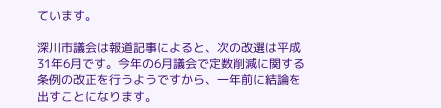ています。

深川市議会は報道記事によると、次の改選は平成31年6月です。今年の6月議会で定数削減に関する条例の改正を行うようですから、一年前に結論を出すことになります。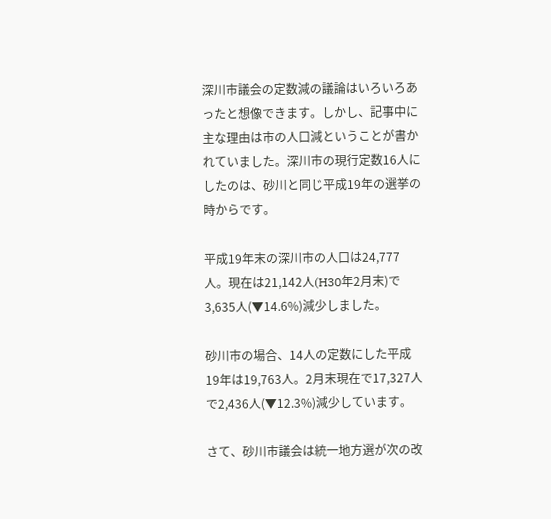深川市議会の定数減の議論はいろいろあったと想像できます。しかし、記事中に主な理由は市の人口減ということが書かれていました。深川市の現行定数16人にしたのは、砂川と同じ平成19年の選挙の時からです。

平成19年末の深川市の人口は24,777人。現在は21,142人(H30年2月末)で3,635人(▼14.6%)減少しました。

砂川市の場合、14人の定数にした平成19年は19,763人。2月末現在で17,327人で2,436人(▼12.3%)減少しています。

さて、砂川市議会は統一地方選が次の改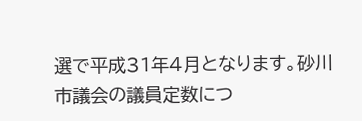選で平成31年4月となります。砂川市議会の議員定数につ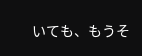いても、もうそ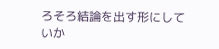ろそろ結論を出す形にしていか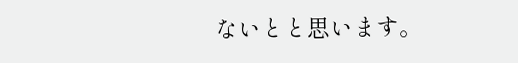ないとと思います。